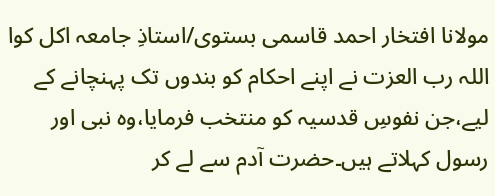مولانا افتخار احمد قاسمی بستوی/استاذِ جامعہ اکل کوا
اللہ رب العزت نے اپنے احکام کو بندوں تک پہنچانے کے لیے،جن نفوسِ قدسیہ کو منتخب فرمایا،وہ نبی اور رسول کہلاتے ہیں۔حضرت آدم سے لے کر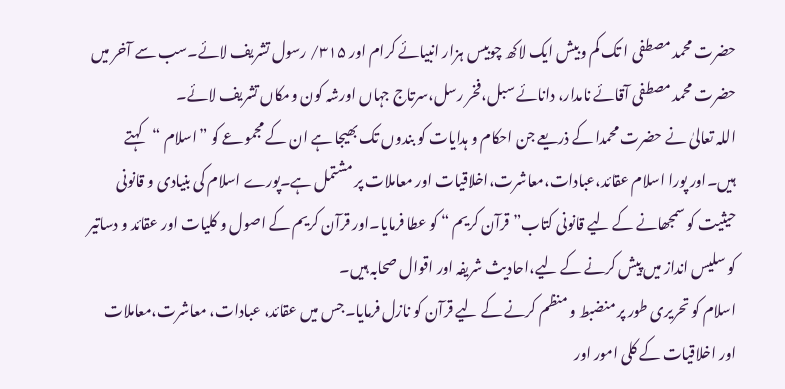حضرت محمد مصطفی ا تک کم وبیش ایک لاکھ چوبیس ہزار انبیائے کرام اور ۳۱۵/ رسول تشریف لائے۔سب سے آخر میں حضرت محمد مصطفی آقائے نامدار، دانائے سبل،فخر رسل،سرتاج جہاں اورشہ کون ومکاں تشریف لائے۔
اللہ تعالیٰ نے حضرت محمدا کے ذریعے جن احکام و ہدایات کو بندوں تک بھیجا ہے ان کے مجموعے کو ”اسلام “کہتے ہیں۔اور پورا اسلام عقائد،عبادات،معاشرت،اخلاقیات اور معاملات پر مشتمل ہے۔پورے اسلام کی بنیادی و قانونی حیثیت کو سمجھانے کے لیے قانونی کتاب” قرآن کریم “ کو عطا فرمایا۔اور قرآن کریم کے اصول و کلیات اور عقائد و دساتیر کو سلیس انداز میں پیش کرنے کے لیے،احادیث شریفہ اور اقوال صحابہ ہیں۔
اسلام کو تحریری طور پر منضبط و منظم کرنے کے لیے قرآن کو نازل فرمایا۔جس میں عقائد، عبادات، معاشرت،معاملات اور اخلاقیات کے کلی امور اور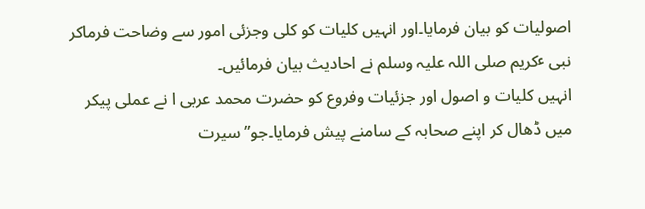اصولیات کو بیان فرمایا۔اور انہیں کلیات کو کلی وجزئی امور سے وضاحت فرماکر نبی ٴکریم صلی اللہ علیہ وسلم نے احادیث بیان فرمائیں۔
انہیں کلیات و اصول اور جزئیات وفروع کو حضرت محمد عربی ا نے عملی پیکر میں ڈھال کر اپنے صحابہ کے سامنے پیش فرمایا۔جو” سیرت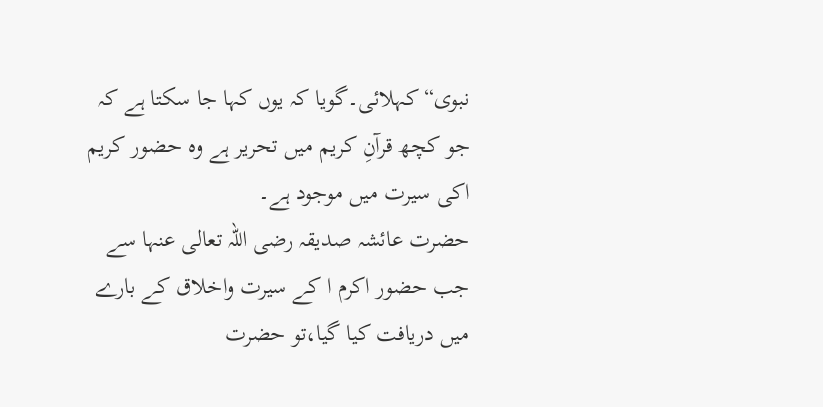نبوی“کہلائی۔گویا کہ یوں کہا جا سکتا ہے کہ جو کچھ قرآنِ کریم میں تحریر ہے وہ حضور کریم اکی سیرت میں موجود ہے۔
حضرت عائشہ صدیقہ رضی اللہ تعالی عنہا سے جب حضور اکرم ا کے سیرت واخلاق کے بارے میں دریافت کیا گیا،تو حضرت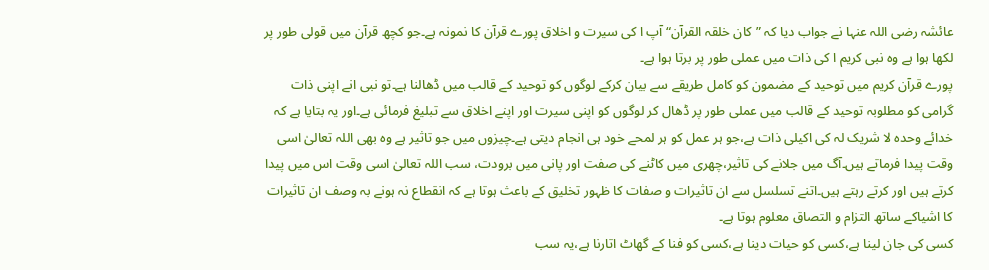عائشہ رضی اللہ عنہا نے جواب دیا کہ ”کان خلقہ القرآن“ آپ ا کی سیرت و اخلاق پورے قرآن کا نمونہ ہے۔جو کچھ قرآن میں قولی طور پر لکھا ہوا ہے وہ نبی کریم ا کی ذات میں عملی طور پر برتا ہوا ہے۔
پورے قرآن کریم میں توحید کے مضمون کو کامل طریقے سے بیان کرکے لوگوں کو توحید کے قالب میں ڈھالنا ہے۔تو نبی انے اپنی ذات گرامی کو مطلوبہ توحید کے قالب میں عملی طور پر ڈھال کر لوگوں کو اپنی سیرت اور اپنے اخلاق سے تبلیغ فرمائی ہے۔اور یہ بتایا ہے کہ خدائے وحدہ لا شریک لہ کی اکیلی ذات ہے،جو ہر عمل کو ہر لمحے خود ہی انجام دیتی ہے۔چیزوں میں جو تاثیر ہے وہ بھی اللہ تعالیٰ اسی وقت پیدا فرماتے ہیں۔آگ میں جلانے کی تاثیر،چھری میں کاٹنے کی صفت اور پانی میں برودت، سب اللہ تعالیٰ اسی وقت اس میں پیدا کرتے ہیں اور کرتے رہتے ہیں۔اتنے تسلسل سے ان تاثیرات و صفات کا ظہور تخلیق کے باعث ہوتا ہے کہ انقطاع نہ ہونے بہ وصف ان تاثیرات کا اشیاکے ساتھ التزام و التصاق معلوم ہوتا ہے۔
کسی کی جان لینا ہے،کسی کو حیات دینا ہے،کسی کو فنا کے گھاٹ اتارنا ہے،یہ سب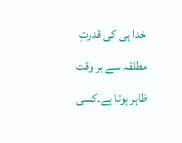خدا ہی کی قدرتِ مطلقہ سے بر وقت ظاہر ہوتا ہے۔کسی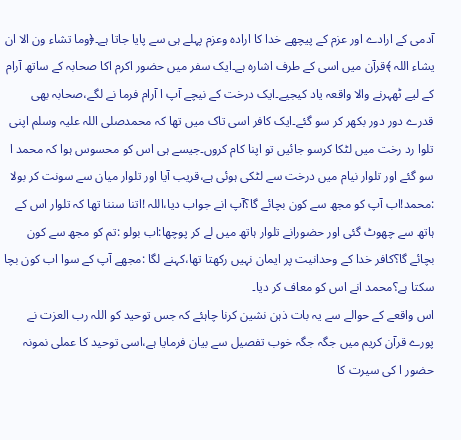آدمی کے ارادے اور عزم کے پیچھے خدا کا ارادہ وعزم پہلے ہی سے پایا جاتا ہے۔﴿وما تشاء ون الا ان یشاء اللہ ﴾قرآن میں اسی کے طرف اشارہ ہے۔ایک سفر میں حضور اکرم اکا صحابہ کے ساتھ آرام کے لیے ٹھہرنے والا واقعہ یاد کیجیے۔ایک درخت کے نیچے آپ ا آرام فرما نے لگے،صحابہ بھی قدرے دور دور بکھر کر سو گئے۔ایک کافر اسی تاک میں تھا کہ محمدصلی اللہ علیہ وسلم اپنی تلوا رد رخت میں لٹکا کرسو جائیں تو اپنا کام کروں۔جیسے ہی اس کو محسوس ہوا کہ محمد ا سو گئے اور تلوار نیام میں درخت سے لٹکی ہوئی ہے،قریب آیا اور تلوار میان سے سونت کر بولا :محمد!اب آپ کو مجھ سے کون بچائے گا؟آپ انے جواب دیا،اللہ !اتنا سننا تھا کہ تلوار اس کے ہاتھ سے چھوٹ گئی اور حضورانے تلوار ہاتھ میں لے کر پوچھا:اب بولو :تم کو مجھ سے کون بچائے گا؟کافر خدا کے وحدانیت پر ایمان نہیں رکھتا تھا،کہنے لگا :مجھے آپ کے سوا اب کون بچا سکتا ہے؟محمد انے اس کو معاف کر دیا۔
اس واقعے کے حوالے سے یہ بات ذہن نشین کرنا چاہئے کہ جس توحید کو اللہ رب العزت نے پورے قرآن کریم میں جگہ جگہ خوب تفصیل سے بیان فرمایا ہے،اسی توحید کا عملی نمونہ حضور ا کی سیرت کا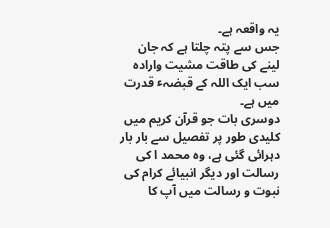یہ واقعہ ہے۔
جس سے پتہ چلتا ہے کہ جان لینے کی طاقت مشیت وارادہ سب ایک اللہ کے قبضہٴ قدرت میں ہے۔
دوسری بات جو قرآن کریم میں کلیدی طور پر تفصیل سے بار بار دہرائی گئی ہے، وہ محمد ا کی رسالت اور دیگر انبیائے کرام کی نبوت و رسالت میں آپ کا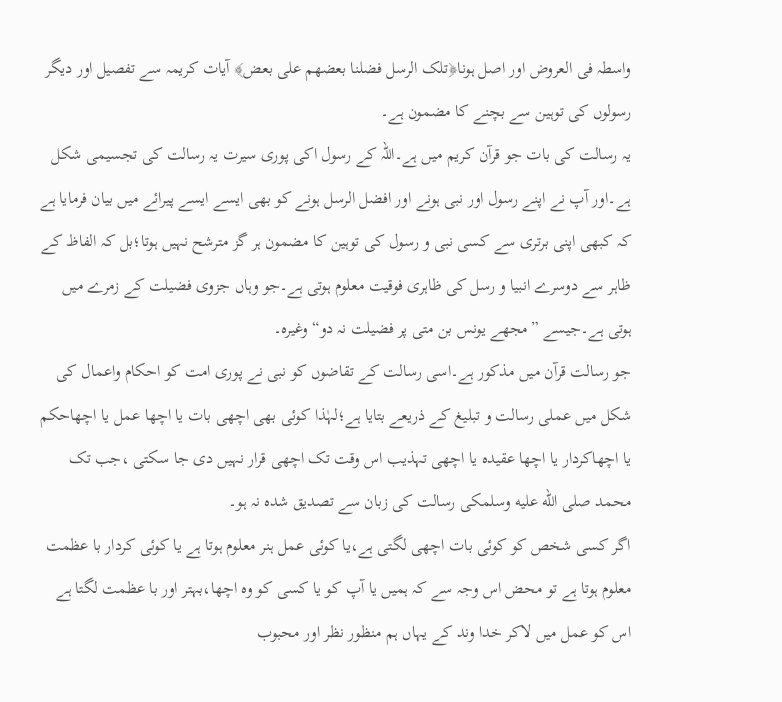واسطہ فی العروض اور اصل ہونا﴿تلک الرسل فضلنا بعضھم علی بعض﴾ آیات کریمہ سے تفصیل اور دیگر رسولوں کی توہین سے بچنے کا مضمون ہے۔
یہ رسالت کی بات جو قرآن کریم میں ہے۔اللہ کے رسول اکی پوری سیرت یہ رسالت کی تجسیمی شکل ہے۔اور آپ نے اپنے رسول اور نبی ہونے اور افضل الرسل ہونے کو بھی ایسے ایسے پیرائے میں بیان فرمایا ہے کہ کبھی اپنی برتری سے کسی نبی و رسول کی توہین کا مضمون ہر گز مترشح نہیں ہوتا؛بل کہ الفاظ کے ظاہر سے دوسرے انبیا و رسل کی ظاہری فوقیت معلوم ہوتی ہے۔جو وہاں جزوی فضیلت کے زمرے میں ہوتی ہے۔جیسے ”مجھے یونس بن متی پر فضیلت نہ دو“ وغیرہ۔
جو رسالت قرآن میں مذکور ہے۔اسی رسالت کے تقاضوں کو نبی نے پوری امت کو احکام واعمال کی شکل میں عملی رسالت و تبلیغ کے ذریعے بتایا ہے؛لہٰذا کوئی بھی اچھی بات یا اچھا عمل یا اچھاحکم یا اچھاکردار یا اچھا عقیدہ یا اچھی تہذیب اس وقت تک اچھی قرار نہیں دی جا سکتی ،جب تک محمد صلى الله عليه وسلمکی رسالت کی زبان سے تصدیق شدہ نہ ہو۔
اگر کسی شخص کو کوئی بات اچھی لگتی ہے،یا کوئی عمل ہنر معلوم ہوتا ہے یا کوئی کردار با عظمت معلوم ہوتا ہے تو محض اس وجہ سے کہ ہمیں یا آپ کو یا کسی کو وہ اچھا،بہتر اور با عظمت لگتا ہے اس کو عمل میں لاکر خدا وند کے یہاں ہم منظور نظر اور محبوب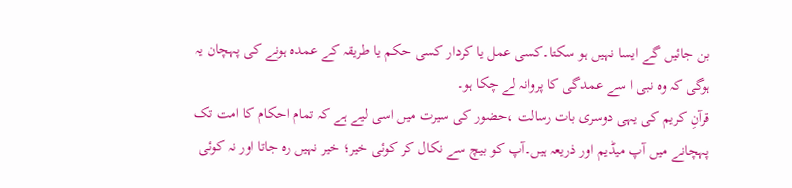بن جائیں گے ایسا نہیں ہو سکتا۔کسی عمل یا کردار کسی حکم یا طریقہ کے عمدہ ہونے کی پہچان یہ ہوگی کہ وہ نبی ا سے عمدگی کا پروانہ لے چکا ہو۔
قرآنِ کریم کی یہی دوسری بات رسالت ،حضور کی سیرت میں اسی لیے ہے کہ تمام احکام کا امت تک پہچانے میں آپ میڈیم اور ذریعہ ہیں۔آپ کو بیچ سے نکال کر کوئی خیر؛ خیر نہیں رہ جاتا اور نہ کوئی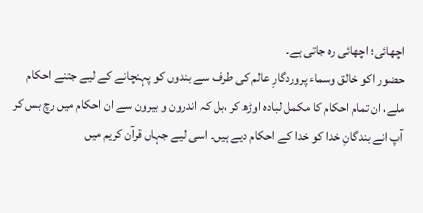اچھائی؛ اچھائی رہ جاتی ہے۔
حضور اکو خالق وسماء پروردگارِ عالم کی طرف سے بندوں کو پہنچانے کے لیے جتنے احکام ملے، ان تمام احکام کا مکمل لبادہ اوڑھ کر ،بل کہ اندرون و بیرون سے ان احکام میں رچ بس کر آپ انے بندگانِ خدا کو خدا کے احکام دیے ہیں۔ اسی لیے جہاں قرآن کریم میں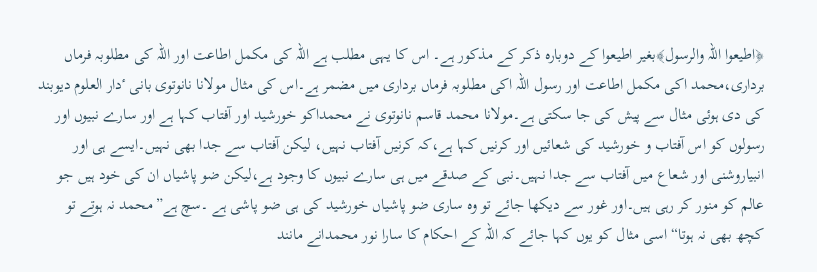﴿اطیعوا اللہ والرسول﴾بغیر اطیعوا کے دوبارہ ذکر کے مذکور ہے۔ اس کا یہی مطلب ہے اللہ کی مکمل اطاعت اور اللہ کی مطلوبہ فرماں برداری،محمد اکی مکمل اطاعت اور رسول اللہ اکی مطلوبہ فرماں برداری میں مضمر ہے۔اس کی مثال مولانا نانوتوی بانی ٴدار العلوم دیوبند کی دی ہوئی مثال سے پیش کی جا سکتی ہے۔مولانا محمد قاسم نانوتوی نے محمداکو خورشید اور آفتاب کہا ہے اور سارے نبیوں اور رسولوں کو اس آفتاب و خورشید کی شعائیں اور کرنیں کہا ہے،کہ کرنیں آفتاب نہیں، لیکن آفتاب سے جدا بھی نہیں۔ایسے ہی اور انبیاروشنی اور شعاع میں آفتاب سے جدا نہیں۔نبی کے صدقے میں ہی سارے نبیوں کا وجود ہے،لیکن ضو پاشیاں ان کی خود ہیں جو عالم کو منور کر رہی ہیں۔اور غور سے دیکھا جائے تو وہ ساری ضو پاشیاں خورشید کی ہی ضو پاشی ہے ۔سچ ہے”محمد نہ ہوتے تو کچھ بھی نہ ہوتا“اسی مثال کو یوں کہا جائے کہ اللہ کے احکام کا سارا نور محمدانے مانند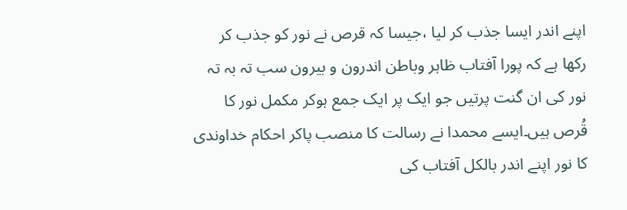اپنے اندر ایسا جذب کر لیا ،جیسا کہ قرص نے نور کو جذب کر رکھا ہے کہ پورا آفتاب ظاہر وباطن اندرون و بیرون سب تہ بہ تہ نور کی ان گنت پرتیں جو ایک پر ایک جمع ہوکر مکمل نور کا قُرص ہیں۔ایسے محمدا نے رسالت کا منصب پاکر احکام خداوندی کا نور اپنے اندر بالکل آفتاب کی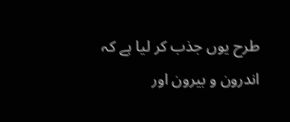طرح یوں جذب کر لیا ہے کہ اندرون و بیرون اور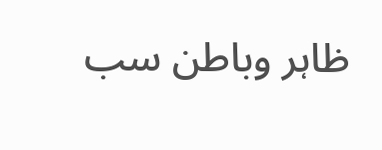ظاہر وباطن سب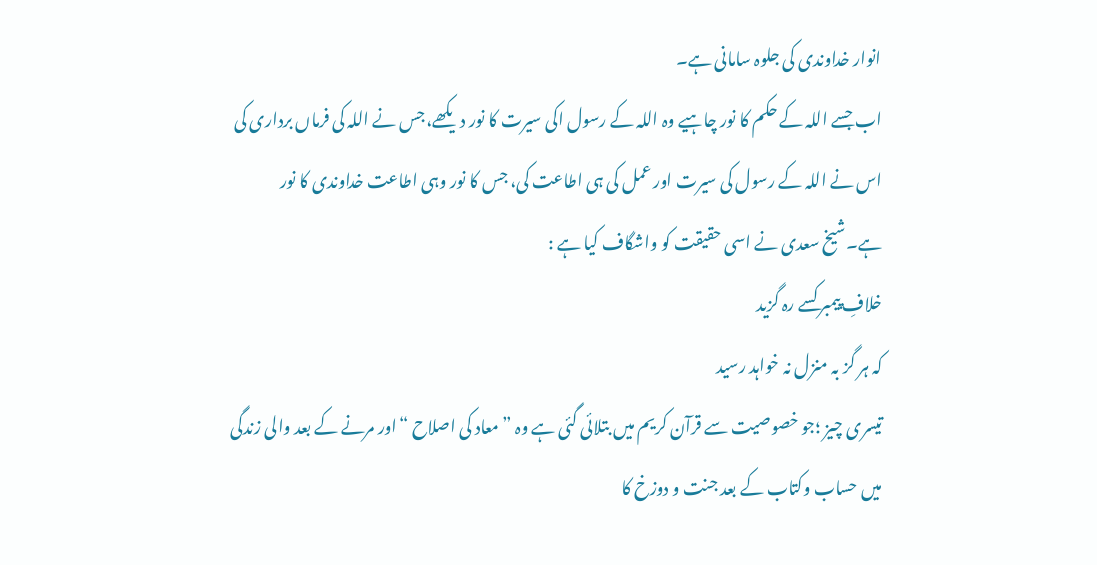انوار خداوندی کی جلوہ سامانی ہے۔
اب جسے اللہ کے حکم کا نور چاہیے وہ اللہ کے رسول اکی سیرت کا نور دیکھے،جس نے اللہ کی فرماں برداری کی اس نے اللہ کے رسول کی سیرت اور عمل کی ہی اطاعت کی، جس کا نور وہی اطاعت خداوندی کا نور ہے۔شیخ سعدی نے اسی حقیقت کو واشگاف کیا ہے :
خلافِ پیمبر کسے رہ گزید
کہ ہر گز بہ منزل نہ خواہد رسید
تیسری چیز ؛جو خصوصیت سے قرآن کریم میں بتلائی گئی ہے وہ ”معاد کی اصلاح “اور مرنے کے بعد والی زندگی میں حساب وکتاب کے بعد جنت و دوزخ کا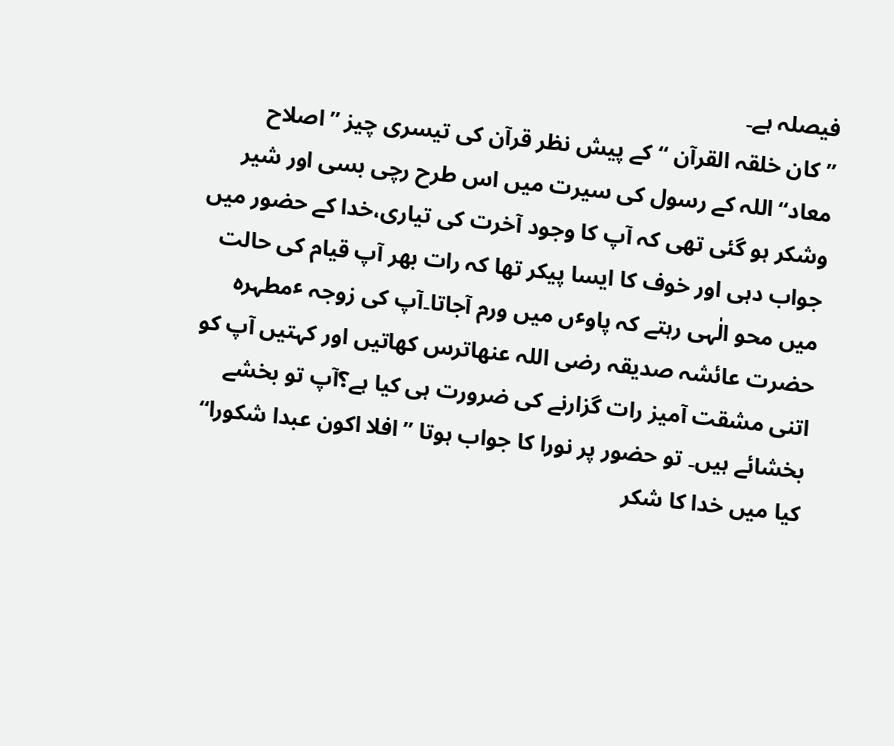فیصلہ ہے۔
”کان خلقہ القرآن “کے پیش نظر قرآن کی تیسری چیز ”اصلاح معاد“اللہ کے رسول کی سیرت میں اس طرح رچی بسی اور شیر وشکر ہو گئی تھی کہ آپ کا وجود آخرت کی تیاری،خدا کے حضور میں جواب دہی اور خوف کا ایسا پیکر تھا کہ رات بھر آپ قیام کی حالت میں محو الٰہی رہتے کہ پاوٴں میں ورم آجاتا۔آپ کی زوجہ ٴمطہرہ حضرت عائشہ صدیقہ رضی اللہ عنھاترس کھاتیں اور کہتیں آپ کو اتنی مشقت آمیز رات گزارنے کی ضرورت ہی کیا ہے؟آپ تو بخشے بخشائے ہیں۔ تو حضور پر نورا کا جواب ہوتا ”افلا اکون عبدا شکورا“ کیا میں خدا کا شکر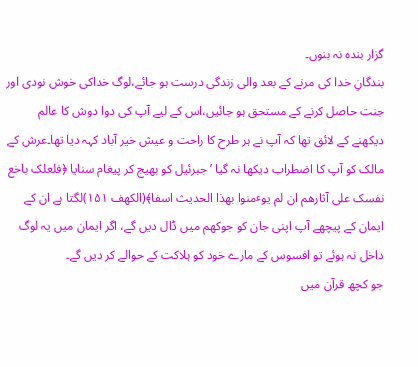گزار بندہ نہ بنوں۔
بندگانِ خدا کی مرنے کے بعد والی زندگی درست ہو جائے،لوگ خداکی خوش نودی اور جنت حاصل کرنے کے مستحق ہو جائیں،اس کے لیے آپ کی دوا دوش کا عالم دیکھنے کے لائق تھا کہ آپ نے ہر طرح کا راحت و عیش خیر آباد کہہ دیا تھا۔عرش کے مالک کو آپ کا اضطراب دیکھا نہ گیا ’جبرئیل کو بھیج کر پیغام سنایا ﴿فلعلک باخع نفسک علی آثارھم ان لم یوٴمنوا بھذا الحدیث اسفا﴾(الکھف ۱۵۱)لگتا ہے ان کے ایمان کے پیچھے آپ اپنی جان کو جوکھم میں ڈال دیں گے، اگر ایمان میں یہ لوگ داخل نہ ہوئے تو افسوس کے مارے خود کو ہلاکت کے حوالے کر دیں گے۔
جو کچھ قرآن میں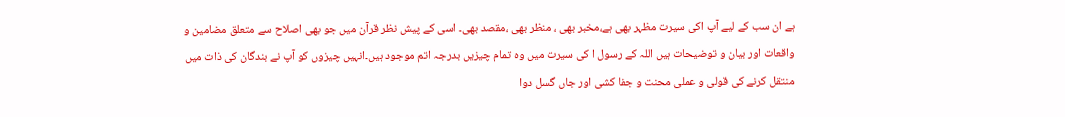ہے ان سب کے لیے آپ اکی سیرت مظہر بھی ہے،مخبر بھی ، منظر بھی ،مقصد بھی۔ اسی کے پیش نظر قرآن میں جو بھی اصلاح سے متعلق مضامین و واقعات اور بیان و توضیحات ہیں اللہ کے رسول ا کی سیرت میں وہ تمام چیزیں بدرجہ اتم موجود ہیں۔انہیں چیزوں کو آپ نے بندگان کی ذات میں منتقل کرنے کی قولی و عملی محنت و جفا کشی اور جاں گسل دوا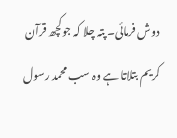دوش فرمائی۔ پتہ چلا کہ جوکچھ قرآن کریم بتلاتا ہے وہ سب محمد رسول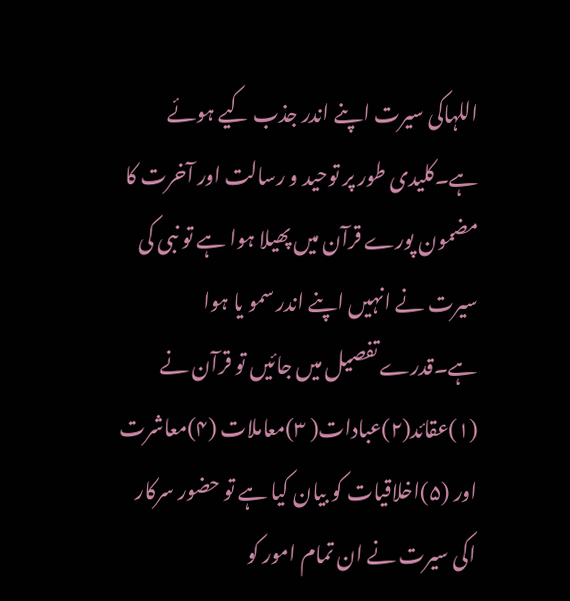اللہاکی سیرت اپنے اندر جذب کیے ہوئے ہے۔کلیدی طور پر توحید و رسالت اور آخرت کا مضمون پورے قرآن میں پھیلا ہوا ہے تو نبی کی سیرت نے انہیں اپنے اندر سمو یا ہوا ہے۔قدرے تفصیل میں جائیں تو قرآن نے (۱)عقائد(۲)عبادات( ۳)معاملات (۴)معاشرت اور (۵)اخلاقیات کو بیان کیا ہے تو حضور سرکار اکی سیرت نے ان تمام امور کو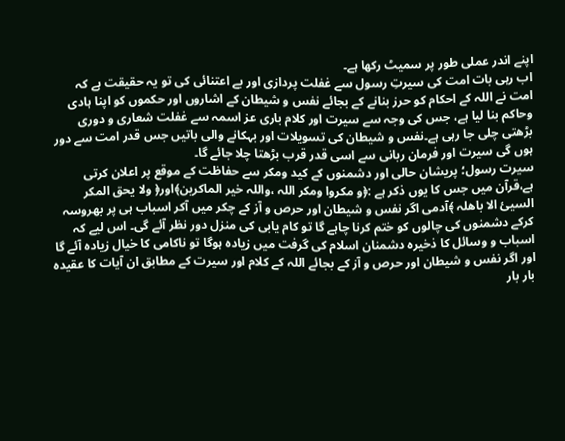اپنے اندر عملی طور پر سمیٹ رکھا ہے۔
اب رہی بات امت کی سیرتِ رسول سے غفلت پردازی اور بے اعتنائی کی تو یہ حقیقت ہے کہ امت نے اللہ کے احکام کو حرز بنانے کے بجائے نفس و شیطان کے اشاروں اور حکموں کو اپنا ہادی وحاکم بنا لیا ہے، جس کی وجہ سے سیرت اور کلام باری عز اسمہ سے غفلت شعاری و دوری بڑھتی چلی جا رہی ہے۔نفس و شیطان کی تسویلات اور بہکانے والی باتیں جس قدر امت سے دور ہوں گی سیرت اور فرمان ربانی سے اسی قدر قرب بڑھتا چلا جائے گا۔
سیرت رسول؛ پریشان حالی اور دشمنوں کے کید ومکر سے حفاظت کے موقع پر اعلان کرتی ہے،قرآن میں جس کا یوں ذکر ہے :﴿و مکروا ومکر اللہ ،واللہ خیر الماکرین﴾اور﴿ ولا یحق المکر السیئ الا باھلہ ﴾آدمی اگر نفس و شیطان اور حرص و آز کے چکر میں آکر اسباب ہی پر بھروسہ کرکے دشمنوں کی چالوں کو ختم کرنا چاہے گا تو کام یابی کی منزل دور نظر آئے گی۔ اس لیے کہ اسباب و وسائل کا ذخیرہ دشمنان اسلام کی گرفت میں زیادہ ہوگا تو ناکامی کا خیال زیادہ آئے گا اور اگر نفس و شیطان اور حرص و آز کے بجائے اللہ کے کلام اور سیرت کے مطابق ان آیات کا عقیدہ بار بار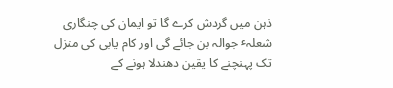ذہن میں گردش کرے گا تو ایمان کی چنگاری شعلہٴ جوالہ بن جائے گی اور کام یابی کی منزل تک پہنچنے کا یقین دھندلا ہونے کے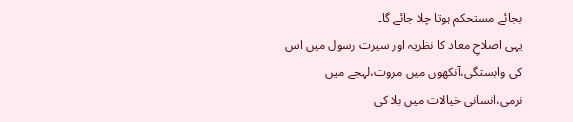بجائے مستحکم ہوتا چلا جائے گا۔
یہی اصلاحِ معاد کا نظریہ اور سیرت رسول میں اس کی وابستگی،آنکھوں میں مروت،لہجے میں نرمی،انسانی خیالات میں بلا کی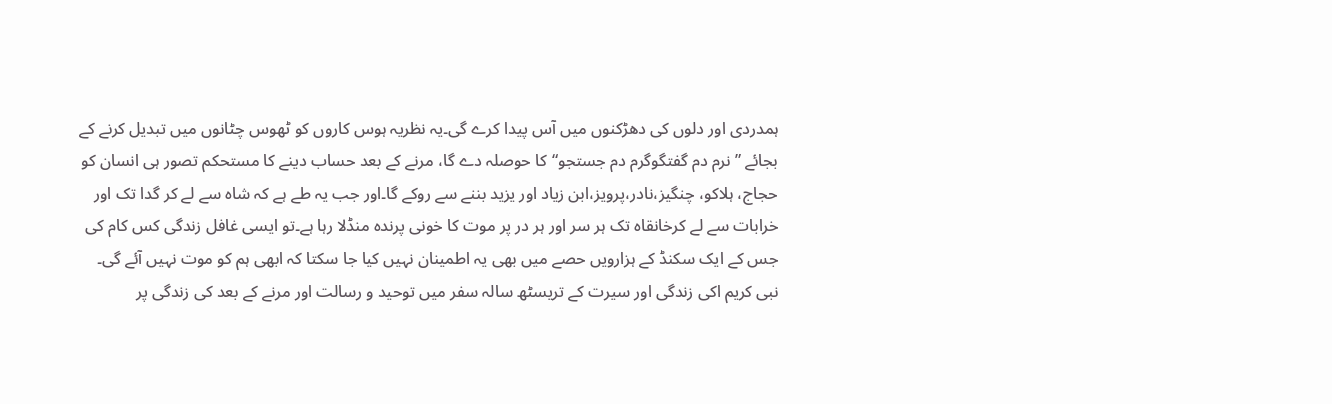ہمدردی اور دلوں کی دھڑکنوں میں آس پیدا کرے گی۔یہ نظریہ ہوس کاروں کو ٹھوس چٹانوں میں تبدیل کرنے کے بجائے ”نرم دم گفتگوگرم دم جستجو“کا حوصلہ دے گا، مرنے کے بعد حساب دینے کا مستحکم تصور ہی انسان کو حجاج، ہلاکو، چنگیز،نادر،پرویز،ابن زیاد اور یزید بننے سے روکے گا۔اور جب یہ طے ہے کہ شاہ سے لے کر گدا تک اور خرابات سے لے کرخانقاہ تک ہر سر اور ہر در پر موت کا خونی پرندہ منڈلا رہا ہے۔تو ایسی غافل زندگی کس کام کی جس کے ایک سکنڈ کے ہزارویں حصے میں بھی یہ اطمینان نہیں کیا جا سکتا کہ ابھی ہم کو موت نہیں آئے گی۔
نبی کریم اکی زندگی اور سیرت کے تریسٹھ سالہ سفر میں توحید و رسالت اور مرنے کے بعد کی زندگی پر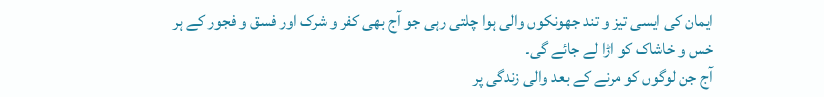ایمان کی ایسی تیز و تند جھونکوں والی ہوا چلتی رہی جو آج بھی کفر و شرک اور فسق و فجور کے ہر خس و خاشاک کو اڑا لے جائے گی۔
آج جن لوگوں کو مرنے کے بعد والی زندگی پر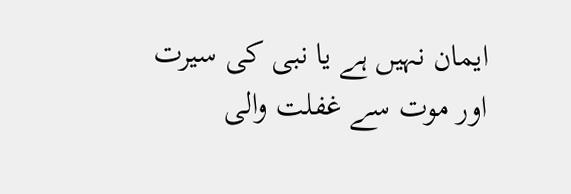ایمان نہیں ہے یا نبی کی سیرت اور موت سے غفلت والی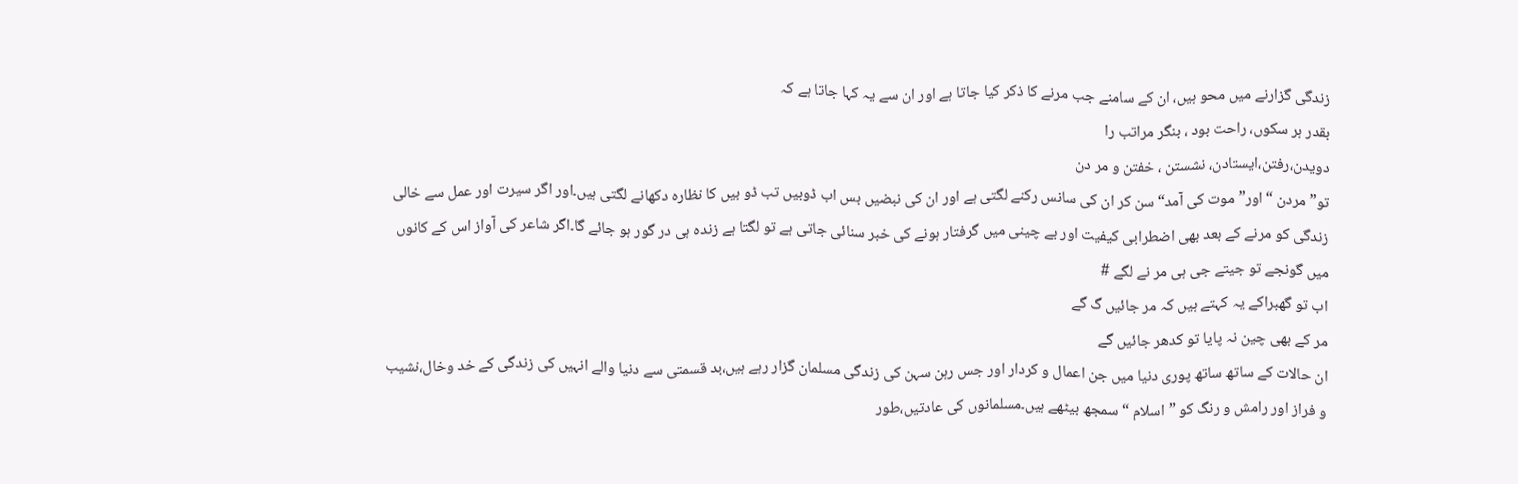زندگی گزارنے میں محو ہیں، ان کے سامنے جب مرنے کا ذکر کیا جاتا ہے اور ان سے یہ کہا جاتا ہے کہ
بقدر ہر سکوں، راحت بود ، بنگر مراتب را
دویدن،رفتن،ایستادن، نشستن ، خفتن و مر دن
تو” مردن “اور” موت کی آمد“سن کر ان کی سانس رکنے لگتی ہے اور ان کی نبضیں بس اب ڈوبیں تب ڈو بیں کا نظارہ دکھانے لگتی ہیں۔اور اگر سیرت اور عمل سے خالی زندگی کو مرنے کے بعد بھی اضطرابی کیفیت اور بے چینی میں گرفتار ہونے کی خبر سنائی جاتی ہے تو لگتا ہے زندہ ہی در گور ہو جائے گا۔اگر شاعر کی آواز اس کے کانوں میں گونجے تو جیتے جی ہی مر نے لگے #
اب تو گھبراکے یہ کہتے ہیں کہ مر جائیں گ گے
مر کے بھی چین نہ پایا تو کدھر جائیں گے
ان حالات کے ساتھ ساتھ پوری دنیا میں جن اعمال و کردار اور جس رہن سہن کی زندگی مسلمان گزار رہے ہیں،بد قسمتی سے دنیا والے انہیں کی زندگی کے خد وخال،نشیب و فراز اور رامش و رنگ کو ”اسلام “ سمجھ بیٹھے ہیں۔مسلمانوں کی عادتیں،طور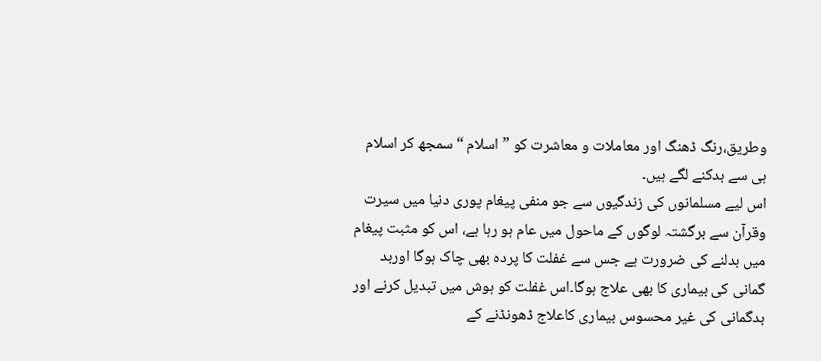وطریق،رنگ ڈھنگ اور معاملات و معاشرت کو ”اسلام “سمجھ کر اسلام ہی سے بدکنے لگے ہیں۔
اس لیے مسلمانوں کی زندگیوں سے جو منفی پیغام پوری دنیا میں سیرت وقرآن سے برگشتہ لوگوں کے ماحول میں عام ہو رہا ہے، اس کو مثبت پیغام میں بدلنے کی ضرورت ہے جس سے غفلت کا پردہ بھی چاک ہوگا اوربد گمانی کی بیماری کا بھی علاج ہوگا۔اس غفلت کو ہوش میں تبدیل کرنے اور بدگمانی کی غیر محسوس بیماری کاعلاج ڈھونڈنے کے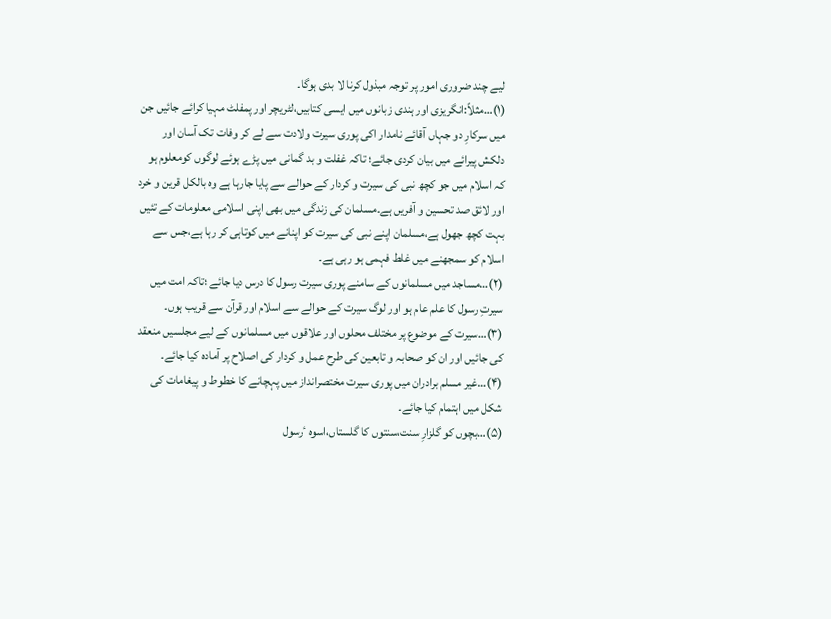لیے چند ضروری امور پر توجہ مبذول کرنا لا بدی ہوگا۔
(۱)…مثلاً:انگریزی اور ہندی زبانوں میں ایسی کتابیں،لٹریچر اور پمفلٹ مہیا کرائے جائیں جن میں سرکارِ دو جہاں آقائے نامدار اکی پوری سیرت ولادت سے لے کر وفات تک آسان اور دلکش پیرائے میں بیان کردی جائے؛ تاکہ غفلت و بد گمانی میں پڑے ہوئے لوگوں کومعلوم ہو کہ اسلام میں جو کچھ نبی کی سیرت و کردار کے حوالے سے پایا جارہا ہے وہ بالکل قرین و خرد اور لائق صد تحسین و آفریں ہے۔مسلمان کی زندگی میں بھی اپنی اسلامی معلومات کے تئیں بہت کچھ جھول ہے،مسلمان اپنے نبی کی سیرت کو اپنانے میں کوتاہی کر رہا ہے،جس سے اسلام کو سمجھنے میں غلط فہمی ہو رہی ہے۔
(۲)…مساجد میں مسلمانوں کے سامنے پوری سیرت رسول کا درس دیا جائے ؛تاکہ امت میں سیرتِ رسول کا علم عام ہو اور لوگ سیرت کے حوالے سے اسلام اور قرآن سے قریب ہوں۔
(۳)…سیرت کے موضوع پر مختلف محلوں اور علاقوں میں مسلمانوں کے لیے مجلسیں منعقد کی جائیں اور ان کو صحابہ و تابعین کی طرح عمل و کردار کی اصلاح پر آمادہ کیا جائے۔
(۴)…غیر مسلم برادران میں پوری سیرت مختصرانداز میں پہچانے کا خطوط و پیغامات کی شکل میں اہتمام کیا جائے۔
(۵)…بچوں کو گلزارِ سنت،سنتوں کا گلستاں،اسوہ ٴرسول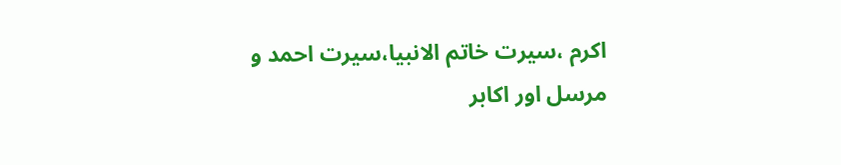اکرم ،سیرت خاتم الانبیا،سیرت احمد و مرسل اور اکابر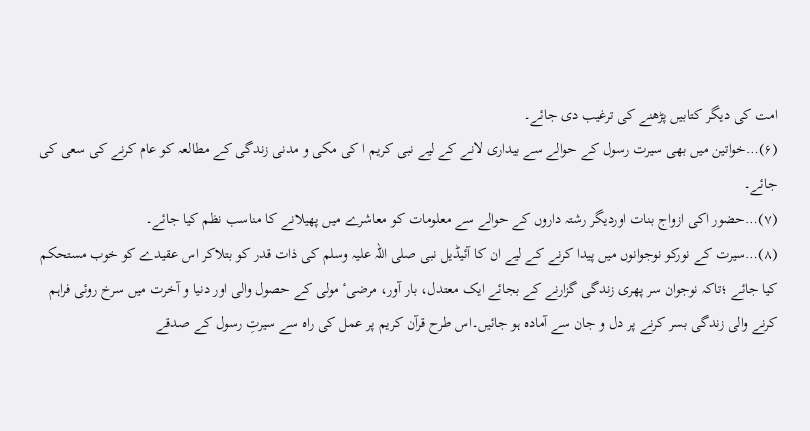امت کی دیگر کتابیں پڑھنے کی ترغیب دی جائے۔
(۶)…خواتین میں بھی سیرت رسول کے حوالے سے بیداری لانے کے لیے نبی کریم ا کی مکی و مدنی زندگی کے مطالعہ کو عام کرنے کی سعی کی جائے۔
(۷)…حضور اکی ازواج بنات اوردیگر رشتہ داروں کے حوالے سے معلومات کو معاشرے میں پھیلانے کا مناسب نظم کیا جائے۔
(۸)…سیرت کے نورکو نوجوانوں میں پیدا کرنے کے لیے ان کا آئیڈیل نبی صلی اللہ علیہ وسلم کی ذات قدر کو بتلاکر اس عقیدے کو خوب مستحکم کیا جائے ؛تاکہ نوجوان سر پھری زندگی گزارنے کے بجائے ایک معتدل، بار آور، مرضیٴ مولی کے حصول والی اور دنیا و آخرت میں سرخ روئی فراہم کرنے والی زندگی بسر کرنے پر دل و جان سے آمادہ ہو جائیں۔اس طرح قرآن کریم پر عمل کی راہ سے سیرتِ رسول کے صدقے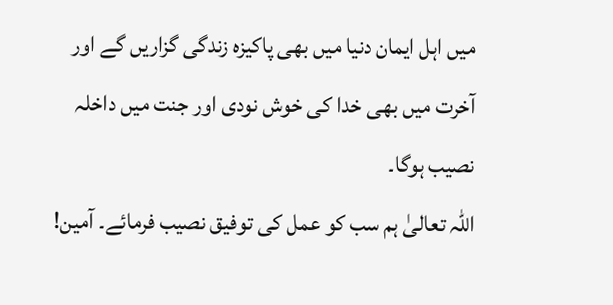میں اہل ایمان دنیا میں بھی پاکیزہ زندگی گزاریں گے اور آخرت میں بھی خدا کی خوش نودی اور جنت میں داخلہ نصیب ہوگا۔
اللہ تعالیٰ ہم سب کو عمل کی توفیق نصیب فرمائے۔ آمین!